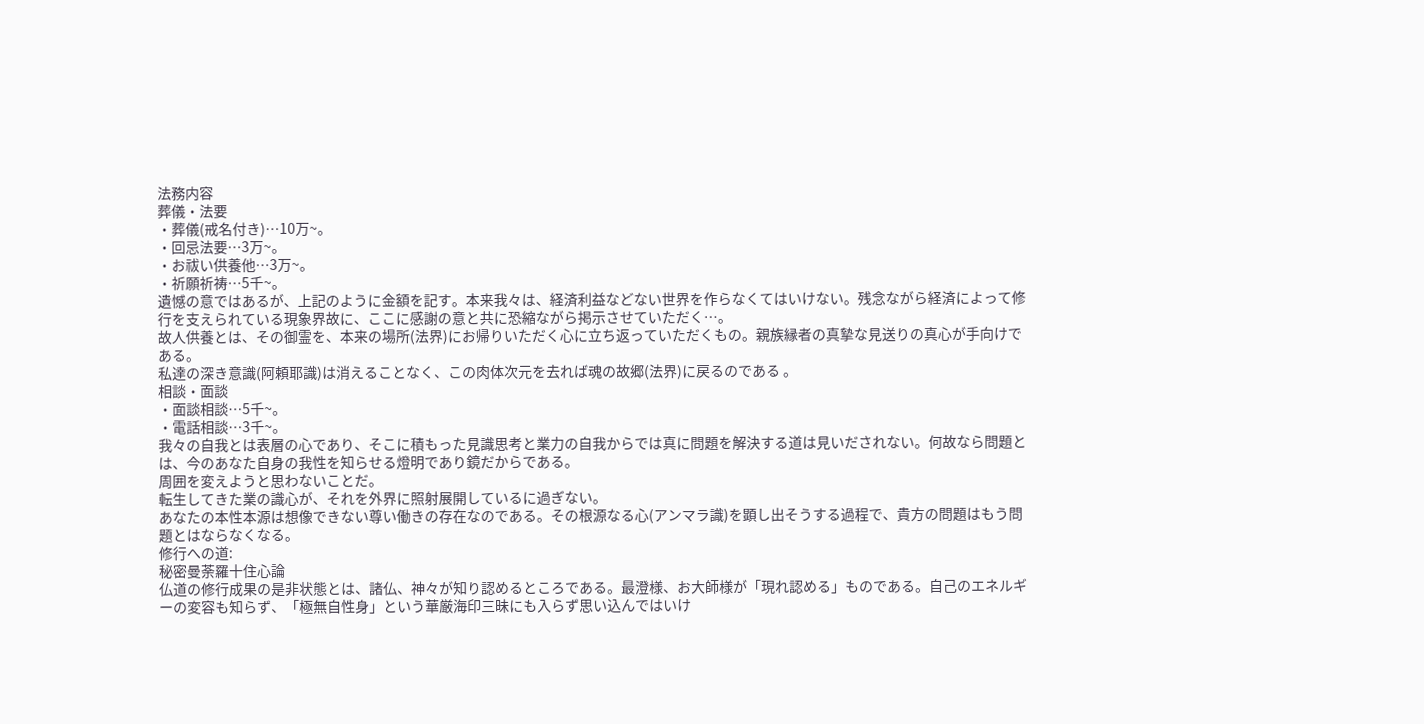法務内容
葬儀・法要
・葬儀(戒名付き)…10万~。
・回忌法要…3万~。
・お祓い供養他…3万~。
・祈願祈祷…5千~。
遺憾の意ではあるが、上記のように金額を記す。本来我々は、経済利益などない世界を作らなくてはいけない。残念ながら経済によって修行を支えられている現象界故に、ここに感謝の意と共に恐縮ながら掲示させていただく…。
故人供養とは、その御霊を、本来の場所(法界)にお帰りいただく心に立ち返っていただくもの。親族縁者の真摯な見送りの真心が手向けである。
私達の深き意識(阿頼耶識)は消えることなく、この肉体次元を去れば魂の故郷(法界)に戻るのである 。
相談・面談
・面談相談…5千~。
・電話相談…3千~。
我々の自我とは表層の心であり、そこに積もった見識思考と業力の自我からでは真に問題を解決する道は見いだされない。何故なら問題とは、今のあなた自身の我性を知らせる燈明であり鏡だからである。
周囲を変えようと思わないことだ。
転生してきた業の識心が、それを外界に照射展開しているに過ぎない。
あなたの本性本源は想像できない尊い働きの存在なのである。その根源なる心(アンマラ識)を顕し出そうする過程で、貴方の問題はもう問題とはならなくなる。
修行への道:
秘密曼荼羅十住心論
仏道の修行成果の是非状態とは、諸仏、神々が知り認めるところである。最澄様、お大師様が「現れ認める」ものである。自己のエネルギーの変容も知らず、「極無自性身」という華厳海印三昧にも入らず思い込んではいけ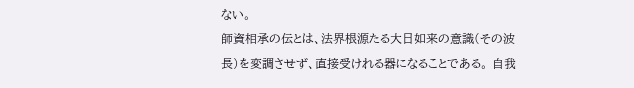ない。
師資相承の伝とは、法界根源たる大日如来の意識(その波長)を変調させず、直接受けれる器になることである。 自我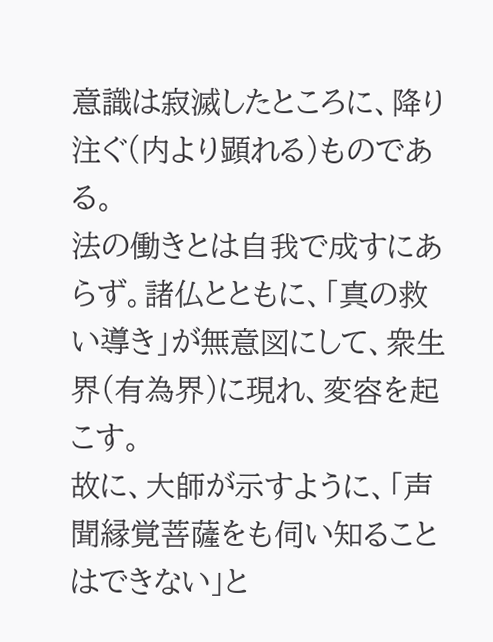意識は寂滅したところに、降り注ぐ(内より顕れる)ものである。
法の働きとは自我で成すにあらず。諸仏とともに、「真の救い導き」が無意図にして、衆生界(有為界)に現れ、変容を起こす。
故に、大師が示すように、「声聞縁覚菩薩をも伺い知ることはできない」と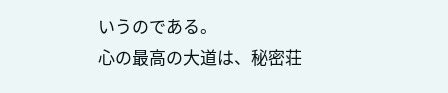いうのである。
心の最高の大道は、秘密荘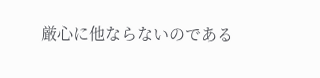厳心に他ならないのである